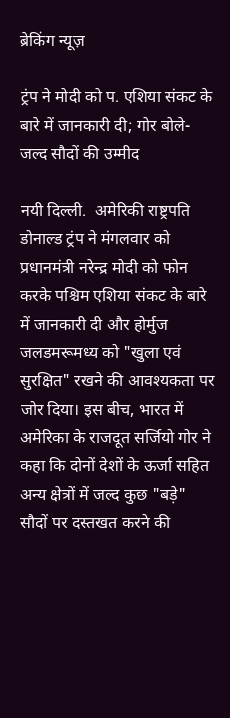ब्रेकिंग न्यूज़

ट्रंप ने मोदी को प. एशिया संकट के बारे में जानकारी दी; गोर बोले- जल्द सौदों की उम्मीद

नयी दिल्ली.  अमेरिकी राष्ट्रपति डोनाल्ड ट्रंप ने मंगलवार को प्रधानमंत्री नरेन्द्र मोदी को फोन करके पश्चिम एशिया संकट के बारे में जानकारी दी और होर्मुज जलडमरूमध्य को "खुला एवं सुरक्षित" रखने की आवश्यकता पर जोर दिया। इस बीच, भारत में अमेरिका के राजदूत सर्जियो गोर ने कहा कि दोनों देशों के ऊर्जा सहित अन्य क्षेत्रों में जल्द कुछ "बड़े" सौदों पर दस्तखत करने की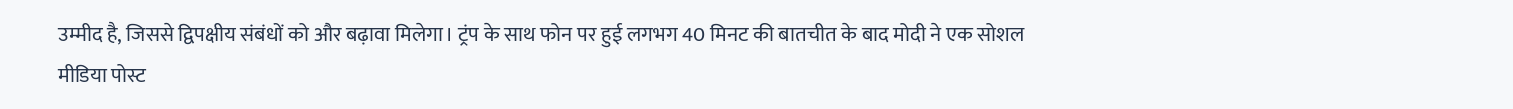उम्मीद है, जिससे द्विपक्षीय संबंधों को और बढ़ावा मिलेगा। ट्रंप के साथ फोन पर हुई लगभग 40 मिनट की बातचीत के बाद मोदी ने एक सोशल मीडिया पोस्ट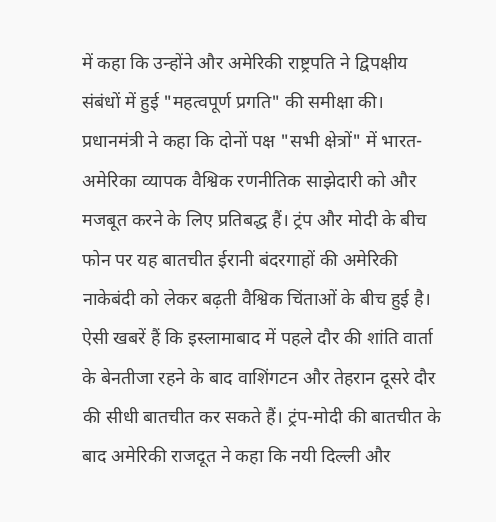में कहा कि उन्होंने और अमेरिकी राष्ट्रपति ने द्विपक्षीय संबंधों में हुई "महत्वपूर्ण प्रगति" की समीक्षा की। प्रधानमंत्री ने कहा कि दोनों पक्ष "सभी क्षेत्रों" में भारत-अमेरिका व्यापक वैश्विक रणनीतिक साझेदारी को और मजबूत करने के लिए प्रतिबद्ध हैं। ट्रंप और मोदी के बीच फोन पर यह बातचीत ईरानी बंदरगाहों की अमेरिकी नाकेबंदी को लेकर बढ़ती वैश्विक चिंताओं के बीच हुई है। ऐसी खबरें हैं कि इस्लामाबाद में पहले दौर की शांति वार्ता के बेनतीजा रहने के बाद वाशिंगटन और तेहरान दूसरे दौर की सीधी बातचीत कर सकते हैं। ट्रंप-मोदी की बातचीत के बाद अमेरिकी राजदूत ने कहा कि नयी दिल्ली और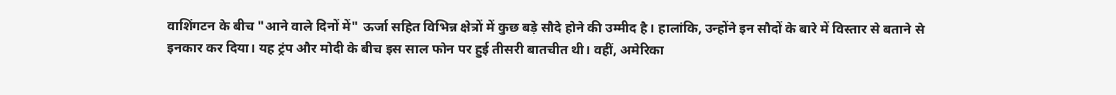वाशिंगटन के बीच "आने वाले दिनों में" ऊर्जा सहित विभिन्न क्षेत्रों में कुछ बड़े सौदे होने की उम्मीद है। हालांकि, उन्होंने इन सौदों के बारे में विस्तार से बताने से इनकार कर दिया। यह ट्रंप और मोदी के बीच इस साल फोन पर हुई तीसरी बातचीत थी। वहीं, अमेरिका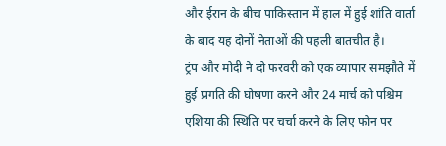और ईरान के बीच पाकिस्तान में हाल में हुई शांति वार्ता के बाद यह दोनों नेताओं की पहली बातचीत है।
ट्रंप और मोदी ने दो फरवरी को एक व्यापार समझौते में हुई प्रगति की घोषणा करने और 24 मार्च को पश्चिम एशिया की स्थिति पर चर्चा करने के लिए फोन पर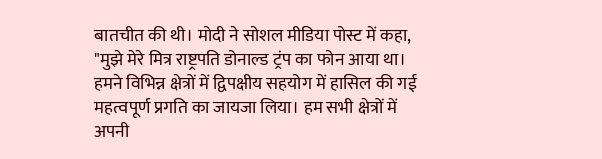बातचीत की थी। मोदी ने सोशल मीडिया पोस्ट में कहा, "मुझे मेरे मित्र राष्ट्रपति डोनाल्ड ट्रंप का फोन आया था। हमने विभिन्न क्षेत्रों में द्विपक्षीय सहयोग में हासिल की गई महत्वपूर्ण प्रगति का जायजा लिया। हम सभी क्षेत्रों में अपनी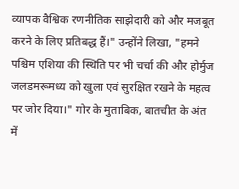व्यापक वैश्विक रणनीतिक साझेदारी को और मजबूत करने के लिए प्रतिबद्ध हैं।" उन्होंने लिखा, "हमने पश्चिम एशिया की स्थिति पर भी चर्चा की और होर्मुज जलडमरूमध्य को खुला एवं सुरक्षित रखने के महत्व पर जोर दिया।" गोर के मुताबिक, बातचीत के अंत में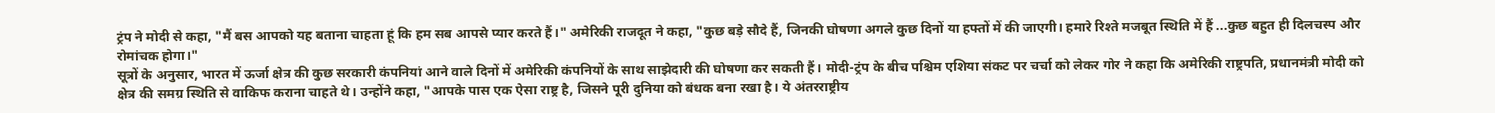ट्रंप ने मोदी से कहा, "मैं बस आपको यह बताना चाहता हूं कि हम सब आपसे प्यार करते हैं।" अमेरिकी राजदूत ने कहा, "कुछ बड़े सौदे हैं, जिनकी घोषणा अगले कुछ दिनों या हफ्तों में की जाएगी। हमारे रिश्ते मजबूत स्थिति में हैं ...कुछ बहुत ही दिलचस्प और रोमांचक होगा।"
सूत्रों के अनुसार, भारत में ऊर्जा क्षेत्र की कुछ सरकारी कंपनियां आने वाले दिनों में अमेरिकी कंपनियों के साथ साझेदारी की घोषणा कर सकती हैं। मोदी-ट्रंप के बीच पश्चिम एशिया संकट पर चर्चा को लेकर गोर ने कहा कि अमेरिकी राष्ट्रपति, प्रधानमंत्री मोदी को क्षेत्र की समग्र स्थिति से वाकिफ कराना चाहते थे। उन्होंने कहा, "आपके पास एक ऐसा राष्ट्र है, जिसने पूरी दुनिया को बंधक बना रखा है। ये अंतरराष्ट्रीय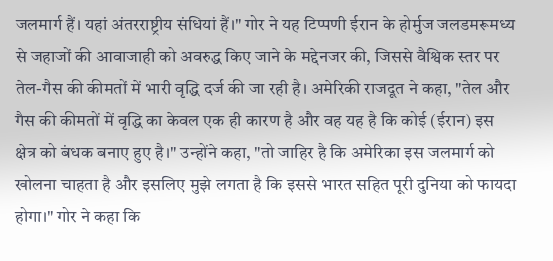जलमार्ग हैं। यहां अंतरराष्ट्रीय संधियां हैं।" गोर ने यह टिप्पणी ईरान के होर्मुज जलडमरूमध्य से जहाजों की आवाजाही को अवरुद्ध किए जाने के मद्देनजर की, जिससे वैश्विक स्तर पर तेल-गैस की कीमतों में भारी वृद्धि दर्ज की जा रही है। अमेरिकी राजदूत ने कहा, "तेल और गैस की कीमतों में वृद्धि का केवल एक ही कारण है और वह यह है कि कोई (ईरान) इस क्षेत्र को बंधक बनाए हुए है।" उन्होंने कहा, "तो जाहिर है कि अमेरिका इस जलमार्ग को खोलना चाहता है और इसलिए मुझे लगता है कि इससे भारत सहित पूरी दुनिया को फायदा होगा।" गोर ने कहा कि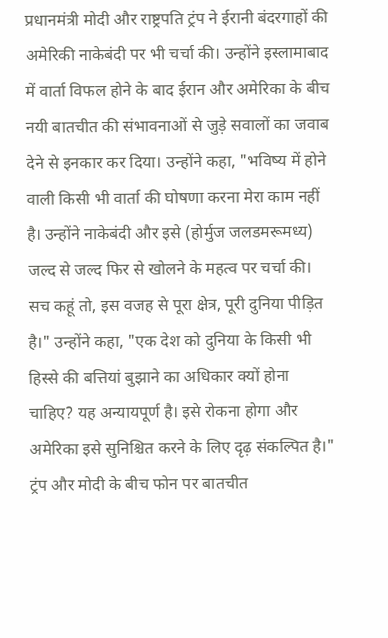प्रधानमंत्री मोदी और राष्ट्रपति ट्रंप ने ईरानी बंदरगाहों की अमेरिकी नाकेबंदी पर भी चर्चा की। उन्होंने इस्लामाबाद में वार्ता विफल होने के बाद ईरान और अमेरिका के बीच नयी बातचीत की संभावनाओं से जुड़े सवालों का जवाब देने से इनकार कर दिया। उन्होंने कहा, "भविष्य में होने वाली किसी भी वार्ता की घोषणा करना मेरा काम नहीं है। उन्होंने नाकेबंदी और इसे (होर्मुज जलडमरूमध्य) जल्द से जल्द फिर से खोलने के महत्व पर चर्चा की। सच कहूं तो, इस वजह से पूरा क्षेत्र, पूरी दुनिया पीड़ित है।" उन्होंने कहा, "एक देश को दुनिया के किसी भी हिस्से की बत्तियां बुझाने का अधिकार क्यों होना चाहिए? यह अन्यायपूर्ण है। इसे रोकना होगा और अमेरिका इसे सुनिश्चित करने के लिए दृढ़ संकल्पित है।" ट्रंप और मोदी के बीच फोन पर बातचीत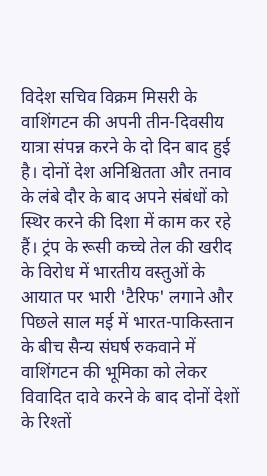विदेश सचिव विक्रम मिसरी के वाशिंगटन की अपनी तीन-दिवसीय यात्रा संपन्न करने के दो दिन बाद हुई है। दोनों देश अनिश्चितता और तनाव के लंबे दौर के बाद अपने संबंधों को स्थिर करने की दिशा में काम कर रहे हैं। ट्रंप के रूसी कच्चे तेल की खरीद के विरोध में भारतीय वस्तुओं के आयात पर भारी 'टैरिफ' लगाने और पिछले साल मई में भारत-पाकिस्तान के बीच सैन्य संघर्ष रुकवाने में वाशिंगटन की भूमिका को लेकर विवादित दावे करने के बाद दोनों देशों के रिश्तों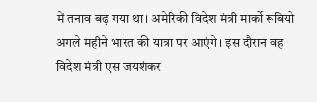में तनाव बढ़ गया था। अमेरिकी विदेश मंत्री मार्को रूबियो अगले महीने भारत की यात्रा पर आएंगे। इस दौरान वह विदेश मंत्री एस जयशंकर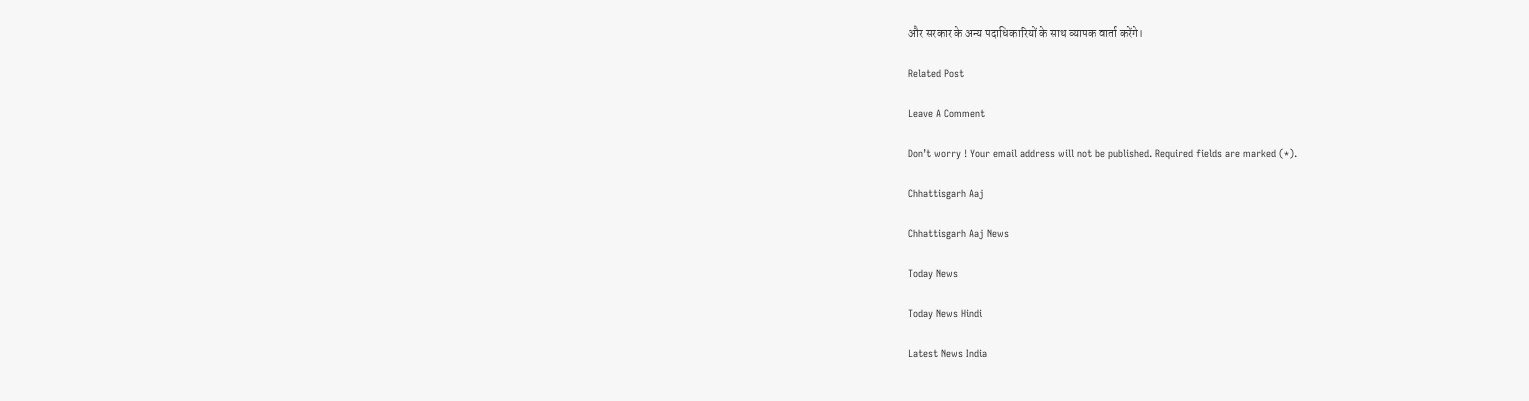और सरकार के अन्य पदाधिकारियों के साथ व्यापक वार्ता करेंगे।

Related Post

Leave A Comment

Don’t worry ! Your email address will not be published. Required fields are marked (*).

Chhattisgarh Aaj

Chhattisgarh Aaj News

Today News

Today News Hindi

Latest News India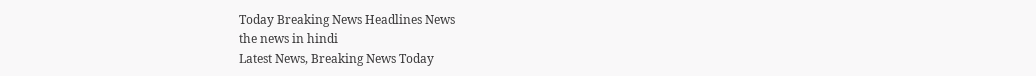Today Breaking News Headlines News
the news in hindi
Latest News, Breaking News Today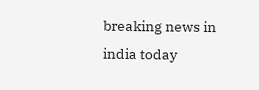breaking news in india today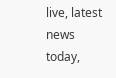live, latest news today,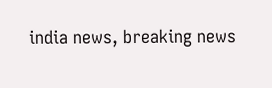india news, breaking news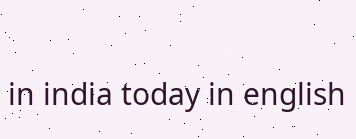in india today in english